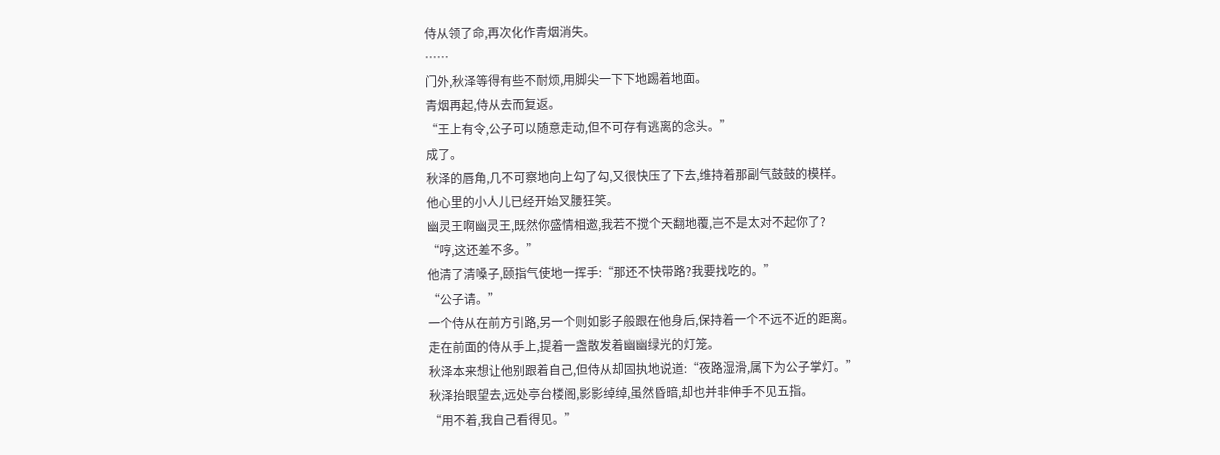侍从领了命,再次化作青烟消失。
……
门外,秋泽等得有些不耐烦,用脚尖一下下地踢着地面。
青烟再起,侍从去而复返。
“王上有令,公子可以随意走动,但不可存有逃离的念头。”
成了。
秋泽的唇角,几不可察地向上勾了勾,又很快压了下去,维持着那副气鼓鼓的模样。
他心里的小人儿已经开始叉腰狂笑。
幽灵王啊幽灵王,既然你盛情相邀,我若不搅个天翻地覆,岂不是太对不起你了?
“哼,这还差不多。”
他清了清嗓子,颐指气使地一挥手:“那还不快带路?我要找吃的。”
“公子请。”
一个侍从在前方引路,另一个则如影子般跟在他身后,保持着一个不远不近的距离。
走在前面的侍从手上,提着一盏散发着幽幽绿光的灯笼。
秋泽本来想让他别跟着自己,但侍从却固执地说道:“夜路湿滑,属下为公子掌灯。”
秋泽抬眼望去,远处亭台楼阁,影影绰绰,虽然昏暗,却也并非伸手不见五指。
“用不着,我自己看得见。”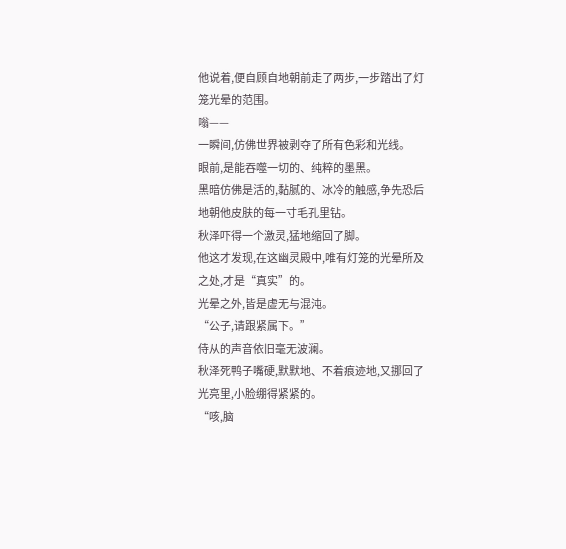他说着,便自顾自地朝前走了两步,一步踏出了灯笼光晕的范围。
嗡——
一瞬间,仿佛世界被剥夺了所有色彩和光线。
眼前,是能吞噬一切的、纯粹的墨黑。
黑暗仿佛是活的,黏腻的、冰冷的触感,争先恐后地朝他皮肤的每一寸毛孔里钻。
秋泽吓得一个激灵,猛地缩回了脚。
他这才发现,在这幽灵殿中,唯有灯笼的光晕所及之处,才是“真实”的。
光晕之外,皆是虚无与混沌。
“公子,请跟紧属下。”
侍从的声音依旧毫无波澜。
秋泽死鸭子嘴硬,默默地、不着痕迹地,又挪回了光亮里,小脸绷得紧紧的。
“咳,脑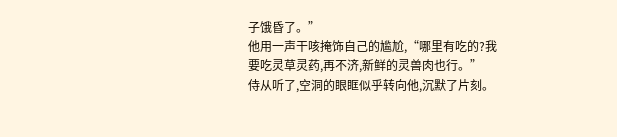子饿昏了。”
他用一声干咳掩饰自己的尴尬,“哪里有吃的?我要吃灵草灵药,再不济,新鲜的灵兽肉也行。”
侍从听了,空洞的眼眶似乎转向他,沉默了片刻。